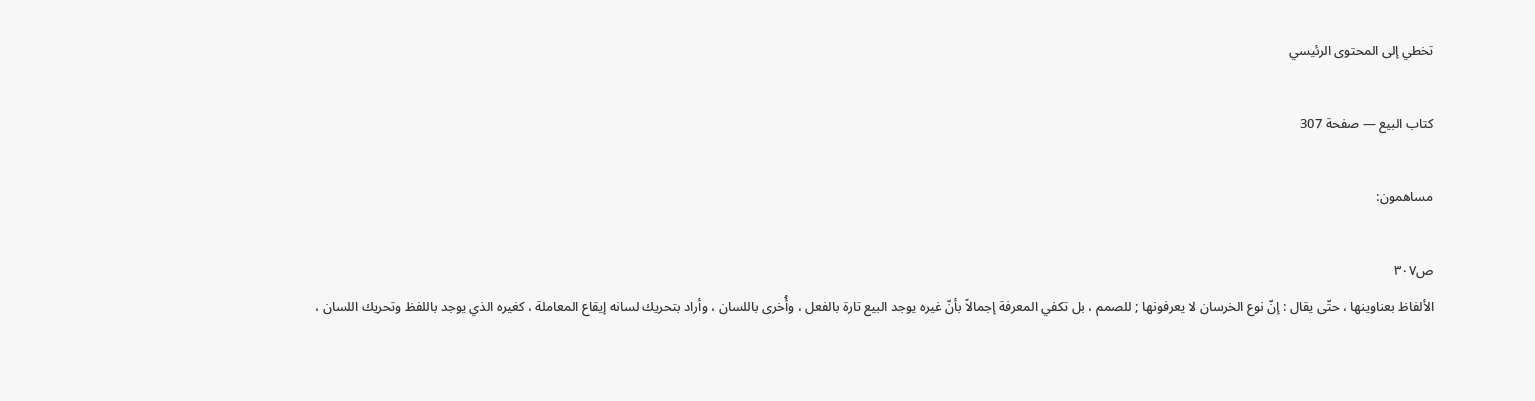تخطي إلى المحتوى الرئيسي

كتاب البيع — صفحة 307

مساهمون:

ص٣٠٧
الألفاظ بعناوينها ، حتّى يقال : إنّ نوع الخرسان لا يعرفونها ; للصمم ، بل تكفي المعرفة إجمالاً بأنّ غيره يوجد البيع تارة بالفعل ، وأُخرى باللسان ، وأراد بتحريك لسانه إيقاع المعاملة ، كغيره الذي يوجد باللفظ وتحريك اللسان ،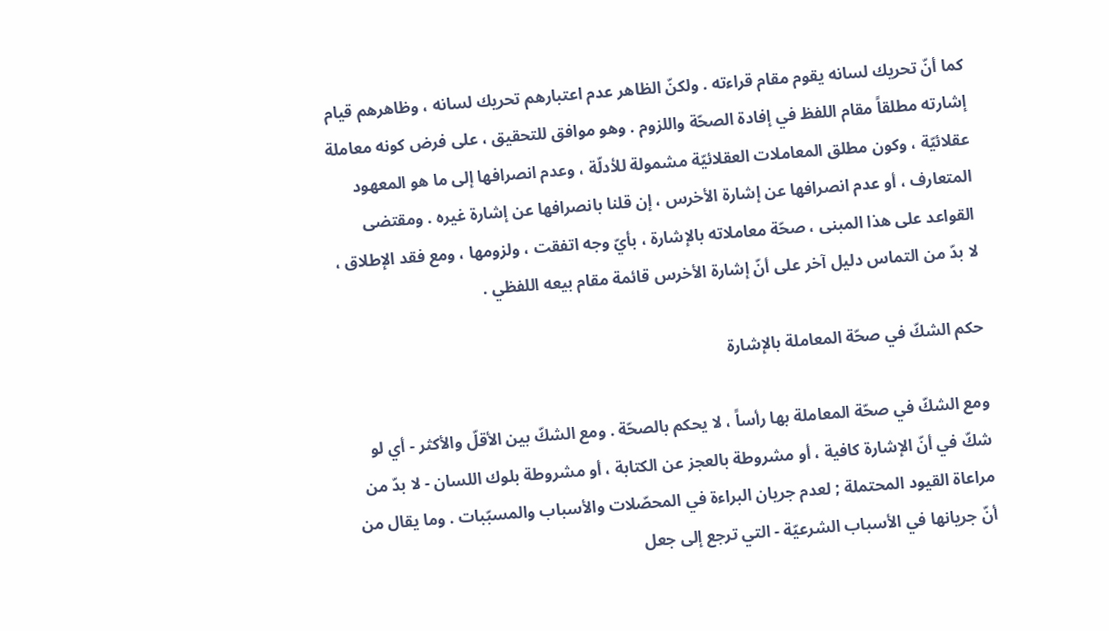كما أنّ تحريك لسانه يقوم مقام قراءته . ولكنّ الظاهر عدم اعتبارهم تحريك لسانه ، وظاهرهم قيام إشارته مطلقاً مقام اللفظ في إفادة الصحّة واللزوم . وهو موافق للتحقيق ، على فرض كونه معاملة عقلائيّة ، وكون مطلق المعاملات العقلائيّة مشمولة للأدلّة ، وعدم انصرافها إلى ما هو المعهود المتعارف ، أو عدم انصرافها عن إشارة الأخرس ، إن قلنا بانصرافها عن إشارة غيره . ومقتضى القواعد على هذا المبنى ، صحّة معاملاته بالإشارة ، بأيّ وجه اتفقت ، ولزومها ، ومع فقد الإطلاق ، لا بدّ من التماس دليل آخر على أنّ إشارة الأخرس قائمة مقام بيعه اللفظي .

حكم الشكّ في صحّة المعاملة بالإشارة

ومع الشكّ في صحّة المعاملة بها رأساً ، لا يحكم بالصحّة . ومع الشكّ بين الأقلّ والأكثر - أي لو شكّ في أنّ الإشارة كافية ، أو مشروطة بالعجز عن الكتابة ، أو مشروطة بلوك اللسان - لا بدّ من مراعاة القيود المحتملة ; لعدم جريان البراءة في المحصّلات والأسباب والمسبّبات . وما يقال من أنّ جريانها في الأسباب الشرعيّة - التي ترجع إلى جعل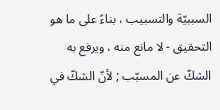السببيّة والتسبيب ، بناءً على ما هو التحقيق - لا مانع منه ، ويرفع به الشكّ عن المسبّب ; لأنّ الشكّ في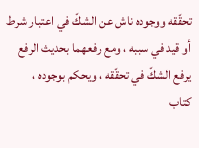تحقّقه ووجوده ناش عن الشكّ في اعتبار شرط أو قيد في سببه ، ومع رفعهما بحديث الرفع يرفع الشكّ في تحقّقه ، ويحكم بوجوده ،
كتاب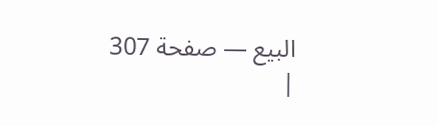البيع — صفحة 307 |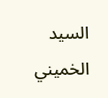السيد الخميني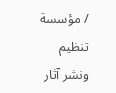/ مؤسسة تنظيم ونشر آثار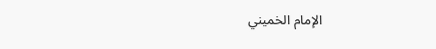الإمام الخميني